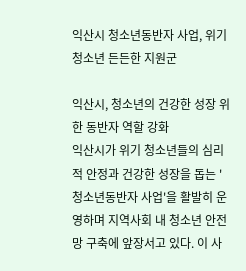익산시 청소년동반자 사업, 위기 청소년 든든한 지원군

익산시, 청소년의 건강한 성장 위한 동반자 역할 강화
익산시가 위기 청소년들의 심리적 안정과 건강한 성장을 돕는 '청소년동반자 사업'을 활발히 운영하며 지역사회 내 청소년 안전망 구축에 앞장서고 있다. 이 사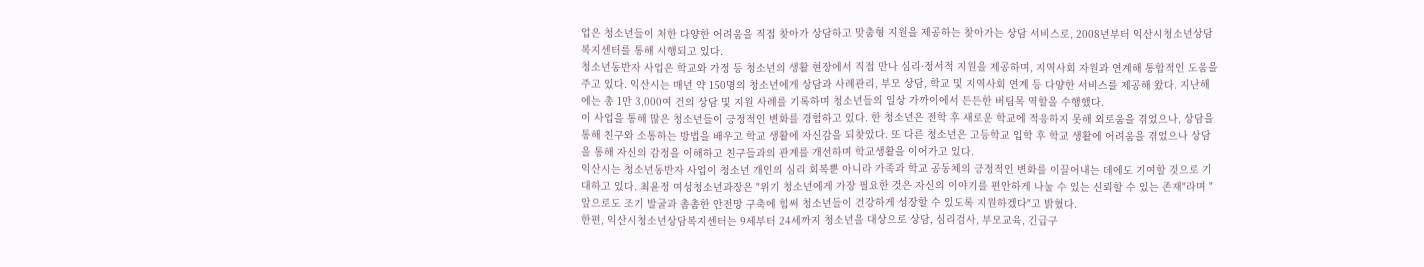업은 청소년들이 처한 다양한 어려움을 직접 찾아가 상담하고 맞춤형 지원을 제공하는 찾아가는 상담 서비스로, 2008년부터 익산시청소년상담복지센터를 통해 시행되고 있다.
청소년동반자 사업은 학교와 가정 등 청소년의 생활 현장에서 직접 만나 심리·정서적 지원을 제공하며, 지역사회 자원과 연계해 통합적인 도움을 주고 있다. 익산시는 매년 약 150명의 청소년에게 상담과 사례관리, 부모 상담, 학교 및 지역사회 연계 등 다양한 서비스를 제공해 왔다. 지난해에는 총 1만 3,000여 건의 상담 및 지원 사례를 기록하며 청소년들의 일상 가까이에서 든든한 버팀목 역할을 수행했다.
이 사업을 통해 많은 청소년들이 긍정적인 변화를 경험하고 있다. 한 청소년은 전학 후 새로운 학교에 적응하지 못해 외로움을 겪었으나, 상담을 통해 친구와 소통하는 방법을 배우고 학교 생활에 자신감을 되찾았다. 또 다른 청소년은 고등학교 입학 후 학교 생활에 어려움을 겪었으나 상담을 통해 자신의 감정을 이해하고 친구들과의 관계를 개선하며 학교생활을 이어가고 있다.
익산시는 청소년동반자 사업이 청소년 개인의 심리 회복뿐 아니라 가족과 학교 공동체의 긍정적인 변화를 이끌어내는 데에도 기여할 것으로 기대하고 있다. 최윤정 여성청소년과장은 "위기 청소년에게 가장 필요한 것은 자신의 이야기를 편안하게 나눌 수 있는 신뢰할 수 있는 존재"라며 "앞으로도 조기 발굴과 촘촘한 안전망 구축에 힘써 청소년들이 건강하게 성장할 수 있도록 지원하겠다"고 밝혔다.
한편, 익산시청소년상담복지센터는 9세부터 24세까지 청소년을 대상으로 상담, 심리검사, 부모교육, 긴급구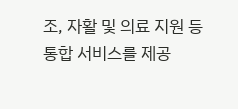조, 자활 및 의료 지원 등 통합 서비스를 제공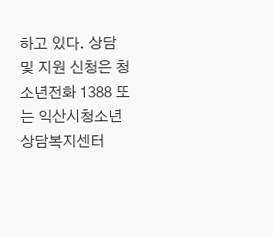하고 있다. 상담 및 지원 신청은 청소년전화 1388 또는 익산시청소년상담복지센터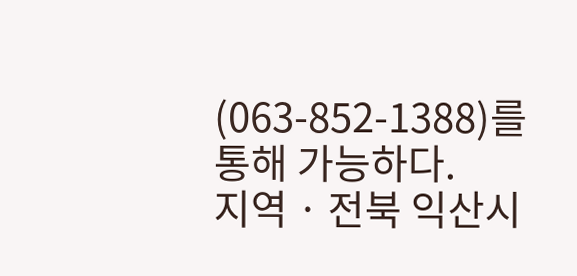(063-852-1388)를 통해 가능하다.
지역 · 전북 익산시